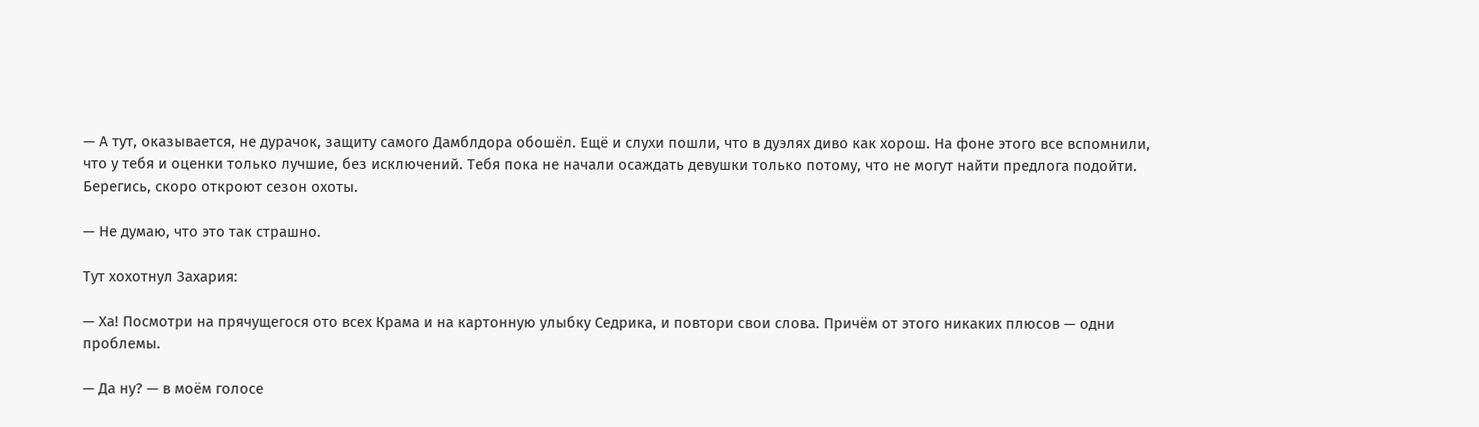— А тут, оказывается, не дурачок, защиту самого Дамблдора обошёл. Ещё и слухи пошли, что в дуэлях диво как хорош. На фоне этого все вспомнили, что у тебя и оценки только лучшие, без исключений. Тебя пока не начали осаждать девушки только потому, что не могут найти предлога подойти. Берегись, скоро откроют сезон охоты.

— Не думаю, что это так страшно.

Тут хохотнул Захария:

— Ха! Посмотри на прячущегося ото всех Крама и на картонную улыбку Седрика, и повтори свои слова. Причём от этого никаких плюсов — одни проблемы.

— Да ну? — в моём голосе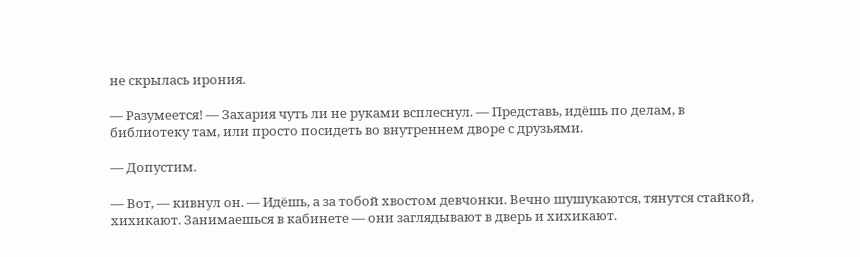не скрылась ирония.

— Разумеется! — Захария чуть ли не руками всплеснул. — Представь, идёшь по делам, в библиотеку там, или просто посидеть во внутреннем дворе с друзьями.

— Допустим.

— Вот, — кивнул он. — Идёшь, а за тобой хвостом девчонки. Вечно шушукаются, тянутся стайкой, хихикают. Занимаешься в кабинете — они заглядывают в дверь и хихикают.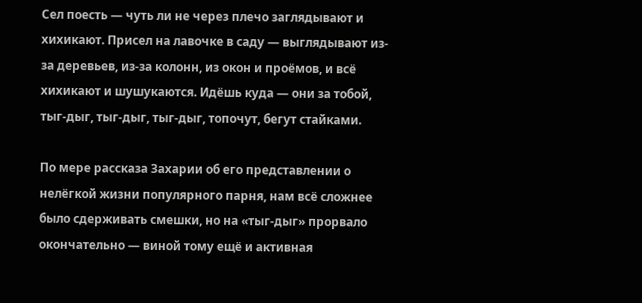Сел поесть — чуть ли не через плечо заглядывают и хихикают. Присел на лавочке в саду — выглядывают из-за деревьев, из-за колонн, из окон и проёмов, и всё хихикают и шушукаются. Идёшь куда — они за тобой, тыг-дыг, тыг-дыг, тыг-дыг, топочут, бегут стайками.

По мере рассказа Захарии об его представлении о нелёгкой жизни популярного парня, нам всё сложнее было сдерживать смешки, но на «тыг-дыг» прорвало окончательно — виной тому ещё и активная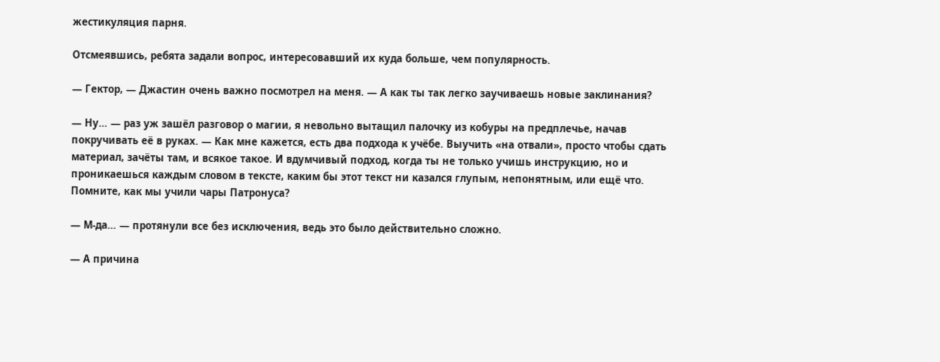жестикуляция парня.

Отсмеявшись, ребята задали вопрос, интересовавший их куда больше, чем популярность.

— Гектор, — Джастин очень важно посмотрел на меня. — А как ты так легко заучиваешь новые заклинания?

— Ну… — раз уж зашёл разговор о магии, я невольно вытащил палочку из кобуры на предплечье, начав покручивать её в руках. — Как мне кажется, есть два подхода к учёбе. Выучить «на отвали», просто чтобы сдать материал, зачёты там, и всякое такое. И вдумчивый подход, когда ты не только учишь инструкцию, но и проникаешься каждым словом в тексте, каким бы этот текст ни казался глупым, непонятным, или ещё что. Помните, как мы учили чары Патронуса?

— М-да… — протянули все без исключения, ведь это было действительно сложно.

— А причина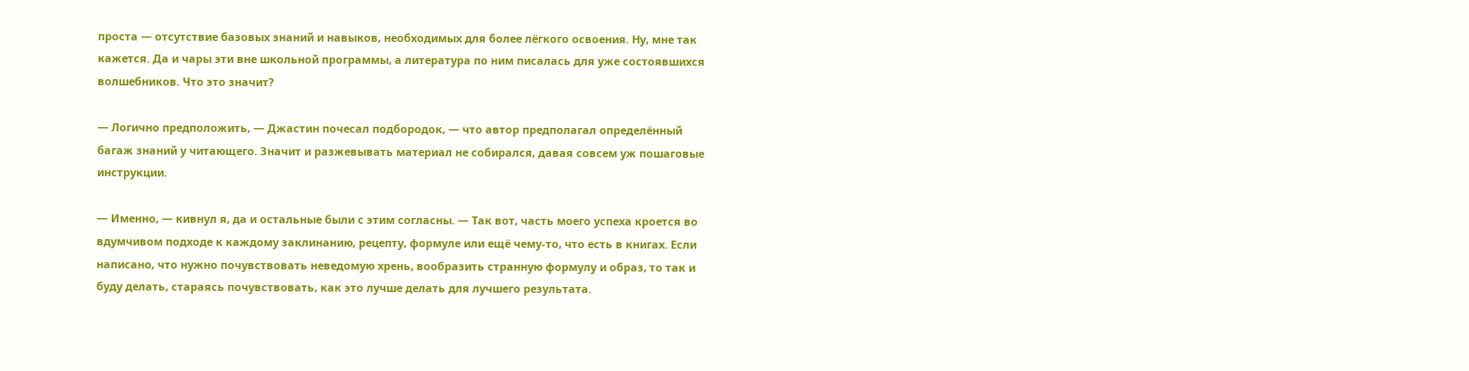проста — отсутствие базовых знаний и навыков, необходимых для более лёгкого освоения. Ну, мне так кажется. Да и чары эти вне школьной программы, а литература по ним писалась для уже состоявшихся волшебников. Что это значит?

— Логично предположить, — Джастин почесал подбородок, — что автор предполагал определённый багаж знаний у читающего. Значит и разжевывать материал не собирался, давая совсем уж пошаговые инструкции.

— Именно, — кивнул я, да и остальные были с этим согласны. — Так вот, часть моего успеха кроется во вдумчивом подходе к каждому заклинанию, рецепту, формуле или ещё чему-то, что есть в книгах. Если написано, что нужно почувствовать неведомую хрень, вообразить странную формулу и образ, то так и буду делать, стараясь почувствовать, как это лучше делать для лучшего результата.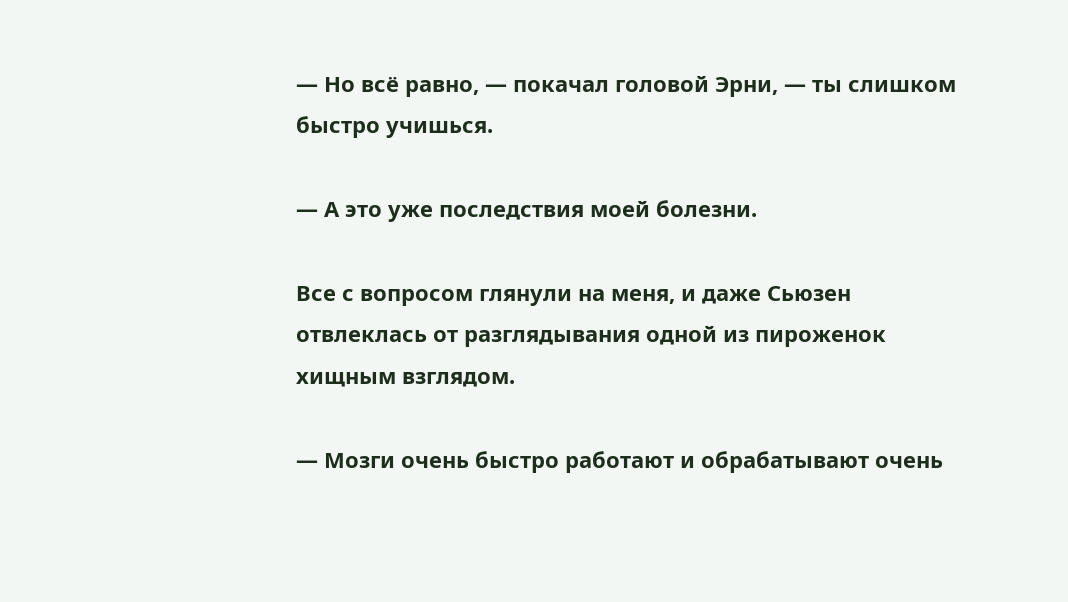— Но всё равно, — покачал головой Эрни, — ты слишком быстро учишься.

— А это уже последствия моей болезни.

Все с вопросом глянули на меня, и даже Сьюзен отвлеклась от разглядывания одной из пироженок хищным взглядом.

— Мозги очень быстро работают и обрабатывают очень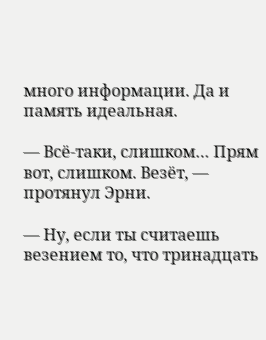много информации. Да и память идеальная.

— Всё-таки, слишком… Прям вот, слишком. Везёт, — протянул Эрни.

— Ну, если ты считаешь везением то, что тринадцать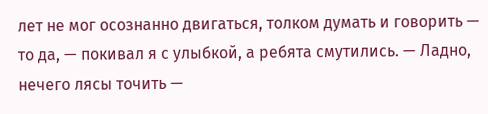лет не мог осознанно двигаться, толком думать и говорить — то да, — покивал я с улыбкой, а ребята смутились. — Ладно, нечего лясы точить —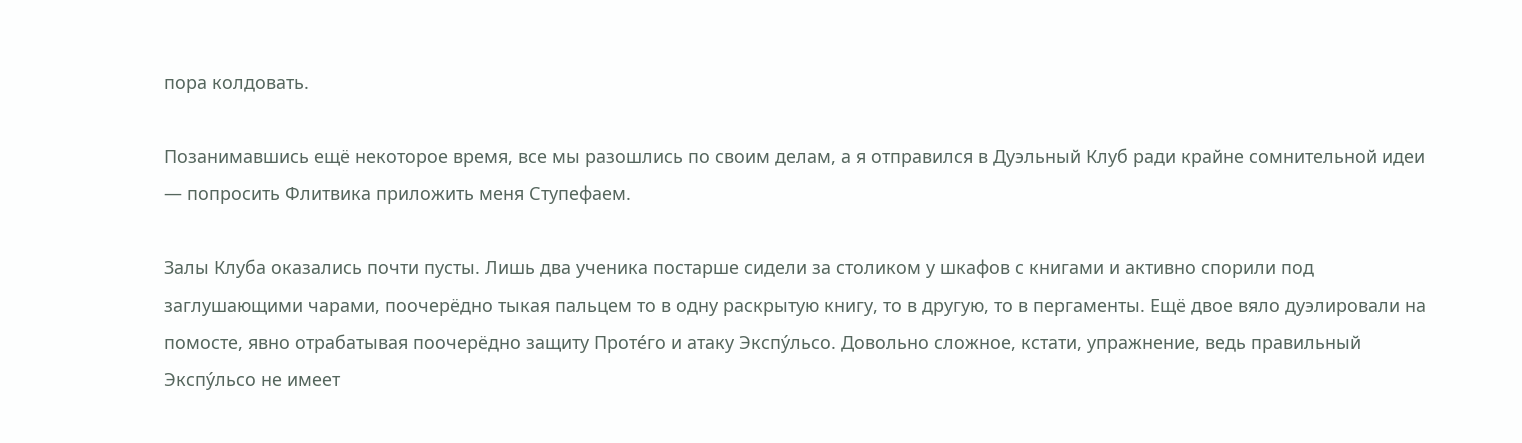пора колдовать.

Позанимавшись ещё некоторое время, все мы разошлись по своим делам, а я отправился в Дуэльный Клуб ради крайне сомнительной идеи — попросить Флитвика приложить меня Ступефаем.

Залы Клуба оказались почти пусты. Лишь два ученика постарше сидели за столиком у шкафов с книгами и активно спорили под заглушающими чарами, поочерёдно тыкая пальцем то в одну раскрытую книгу, то в другую, то в пергаменты. Ещё двое вяло дуэлировали на помосте, явно отрабатывая поочерёдно защиту Проте́го и атаку Экспу́льсо. Довольно сложное, кстати, упражнение, ведь правильный Экспу́льсо не имеет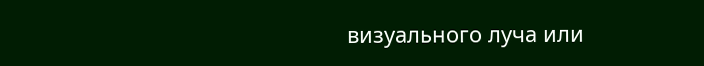визуального луча или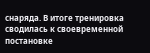снаряда. В итоге тренировка сводилась к своевременной постановке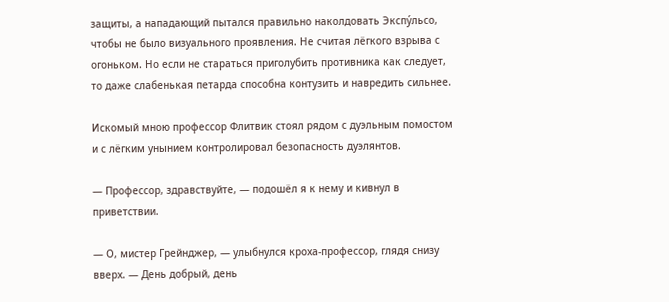защиты, а нападающий пытался правильно наколдовать Экспу́льсо, чтобы не было визуального проявления. Не считая лёгкого взрыва с огоньком. Но если не стараться приголубить противника как следует, то даже слабенькая петарда способна контузить и навредить сильнее.

Искомый мною профессор Флитвик стоял рядом с дуэльным помостом и с лёгким унынием контролировал безопасность дуэлянтов.

— Профессор, здравствуйте, — подошёл я к нему и кивнул в приветствии.

— О, мистер Грейнджер, — улыбнулся кроха-профессор, глядя снизу вверх. — День добрый, день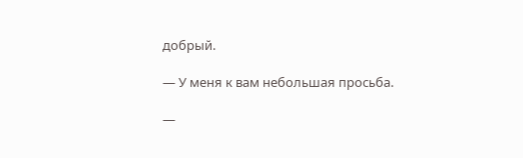добрый.

— У меня к вам небольшая просьба.

—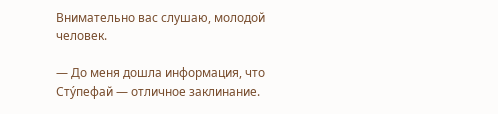Внимательно вас слушаю, молодой человек.

— До меня дошла информация, что Сту́пефай — отличное заклинание.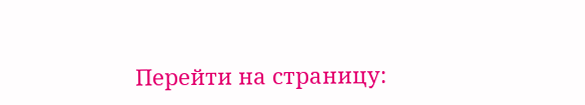Перейти на страницу: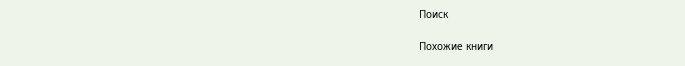Поиск

Похожие книги